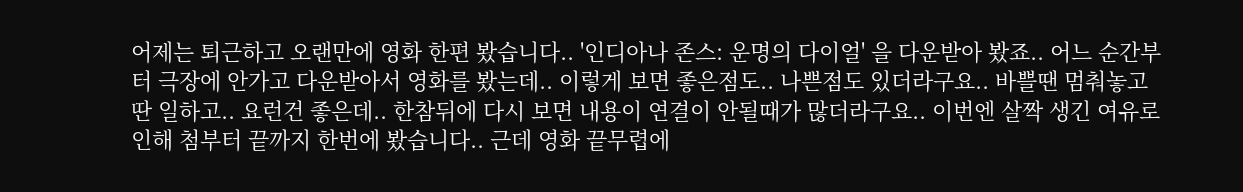어제는 퇴근하고 오랜만에 영화 한편 봤습니다.. '인디아나 존스: 운명의 다이얼' 을 다운받아 봤죠.. 어느 순간부터 극장에 안가고 다운받아서 영화를 봤는데.. 이렇게 보면 좋은점도.. 나쁜점도 있더라구요.. 바쁠땐 멈춰놓고 딴 일하고.. 요런건 좋은데.. 한참뒤에 다시 보면 내용이 연결이 안될때가 많더라구요.. 이번엔 살짝 생긴 여유로 인해 첨부터 끝까지 한번에 봤습니다.. 근데 영화 끝무렵에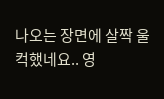나오는 장면에 살짝 울컥했네요.. 영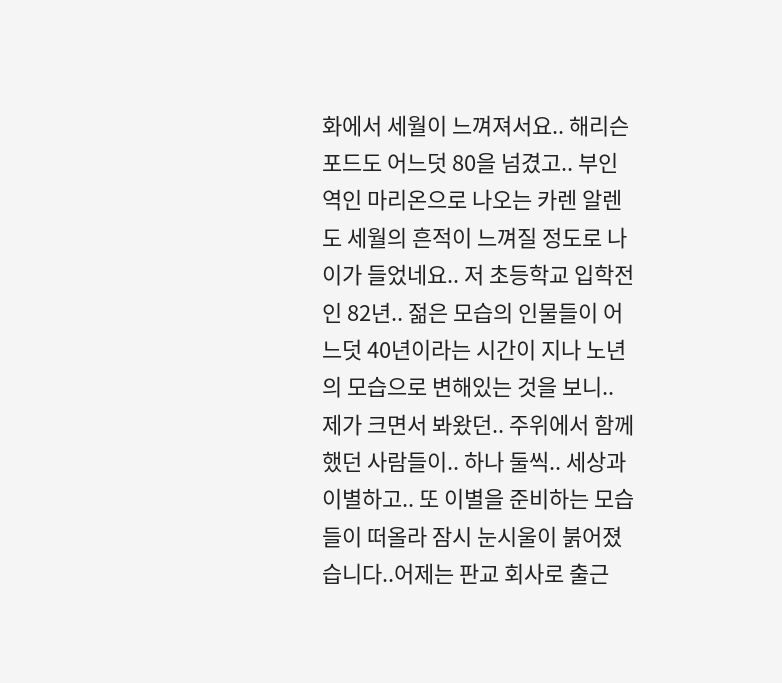화에서 세월이 느껴져서요.. 해리슨 포드도 어느덧 80을 넘겼고.. 부인역인 마리온으로 나오는 카렌 알렌도 세월의 흔적이 느껴질 정도로 나이가 들었네요.. 저 초등학교 입학전인 82년.. 젊은 모습의 인물들이 어느덧 40년이라는 시간이 지나 노년의 모습으로 변해있는 것을 보니.. 제가 크면서 봐왔던.. 주위에서 함께했던 사람들이.. 하나 둘씩.. 세상과 이별하고.. 또 이별을 준비하는 모습들이 떠올라 잠시 눈시울이 붉어졌습니다..어제는 판교 회사로 출근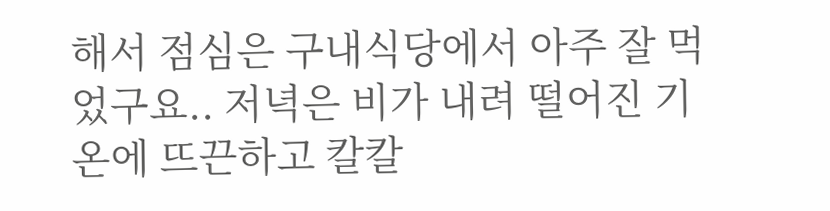해서 점심은 구내식당에서 아주 잘 먹었구요.. 저녁은 비가 내려 떨어진 기온에 뜨끈하고 칼칼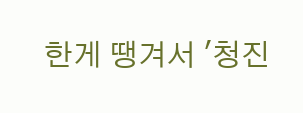한게 땡겨서 '청진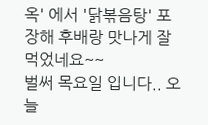옥' 에서 '닭볶음탕' 포장해 후배랑 맛나게 잘 먹었네요~~
벌써 목요일 입니다.. 오늘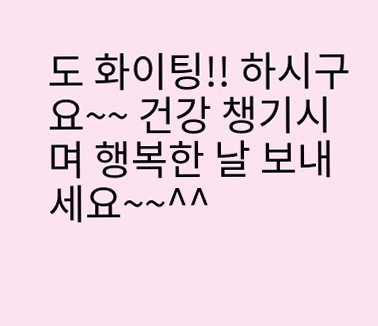도 화이팅!! 하시구요~~ 건강 챙기시며 행복한 날 보내세요~~^^